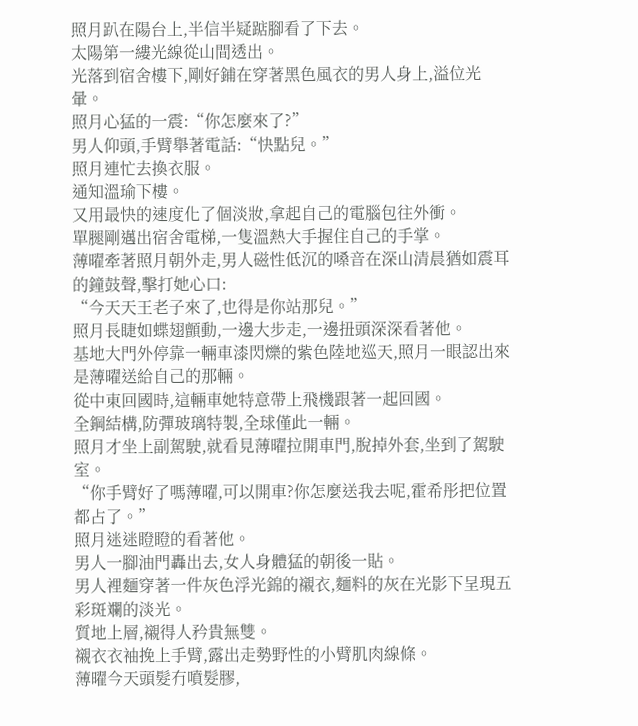照月趴在陽台上,半信半疑踮腳看了下去。
太陽第一縷光線從山間透出。
光落到宿舍樓下,剛好鋪在穿著黑色風衣的男人身上,溢位光暈。
照月心猛的一震:“你怎麼來了?”
男人仰頭,手臂舉著電話:“快點兒。”
照月連忙去換衣服。
通知溫瑜下樓。
又用最快的速度化了個淡妝,拿起自己的電腦包往外衝。
單腿剛邁出宿舍電梯,一隻溫熱大手握住自己的手掌。
薄曜牽著照月朝外走,男人磁性低沉的嗓音在深山清晨猶如震耳的鐘鼓聲,擊打她心口:
“今天天王老子來了,也得是你站那兒。”
照月長睫如蝶翅顫動,一邊大步走,一邊扭頭深深看著他。
基地大門外停靠一輛車漆閃爍的紫色陸地巡天,照月一眼認出來是薄曜送給自己的那輛。
從中東回國時,這輛車她特意帶上飛機跟著一起回國。
全鋼結構,防彈玻璃特製,全球僅此一輛。
照月才坐上副駕駛,就看見薄曜拉開車門,脫掉外套,坐到了駕駛室。
“你手臂好了嗎薄曜,可以開車?你怎麼送我去呢,霍希彤把位置都占了。”
照月迷迷瞪瞪的看著他。
男人一腳油門轟出去,女人身體猛的朝後一貼。
男人裡麵穿著一件灰色浮光錦的襯衣,麵料的灰在光影下呈現五彩斑斕的淡光。
質地上層,襯得人矜貴無雙。
襯衣衣袖挽上手臂,露出走勢野性的小臂肌肉線條。
薄曜今天頭髮冇噴髮膠,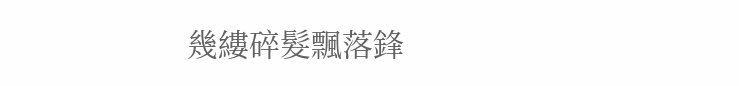幾縷碎髮飄落鋒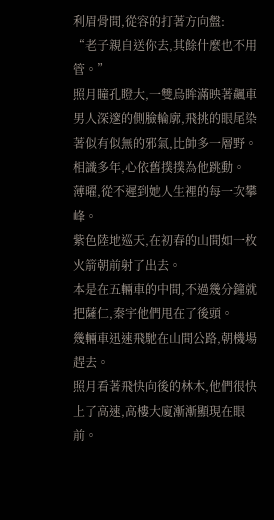利眉骨間,從容的打著方向盤:
“老子親自送你去,其餘什麼也不用管。”
照月瞳孔瞪大,一雙烏眸滿映著飆車男人深邃的側臉輪廓,飛挑的眼尾染著似有似無的邪氣,比帥多一層野。
相識多年,心依舊撲撲為他跳動。
薄曜,從不遲到她人生裡的每一次攀峰。
紫色陸地巡天,在初春的山間如一枚火箭朝前射了出去。
本是在五輛車的中間,不過幾分鐘就把薩仁,秦宇他們甩在了後頭。
幾輛車迅速飛馳在山間公路,朝機場趕去。
照月看著飛快向後的林木,他們很快上了高速,高樓大廈漸漸顯現在眼前。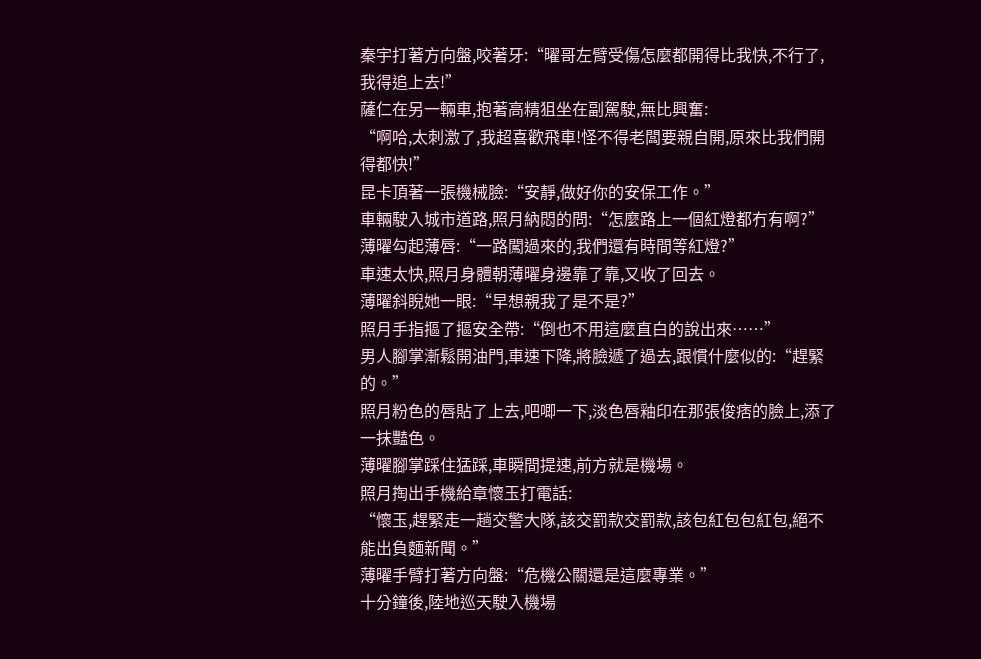秦宇打著方向盤,咬著牙:“曜哥左臂受傷怎麼都開得比我快,不行了,我得追上去!”
薩仁在另一輛車,抱著高精狙坐在副駕駛,無比興奮:
“啊哈,太刺激了,我超喜歡飛車!怪不得老闆要親自開,原來比我們開得都快!”
昆卡頂著一張機械臉:“安靜,做好你的安保工作。”
車輛駛入城市道路,照月納悶的問:“怎麼路上一個紅燈都冇有啊?”
薄曜勾起薄唇:“一路闖過來的,我們還有時間等紅燈?”
車速太快,照月身體朝薄曜身邊靠了靠,又收了回去。
薄曜斜睨她一眼:“早想親我了是不是?”
照月手指摳了摳安全帶:“倒也不用這麼直白的說出來……”
男人腳掌漸鬆開油門,車速下降,將臉遞了過去,跟慣什麼似的:“趕緊的。”
照月粉色的唇貼了上去,吧唧一下,淡色唇釉印在那張俊痞的臉上,添了一抹豔色。
薄曜腳掌踩住猛踩,車瞬間提速,前方就是機場。
照月掏出手機給章懷玉打電話:
“懷玉,趕緊走一趟交警大隊,該交罰款交罰款,該包紅包包紅包,絕不能出負麵新聞。”
薄曜手臂打著方向盤:“危機公關還是這麼專業。”
十分鐘後,陸地巡天駛入機場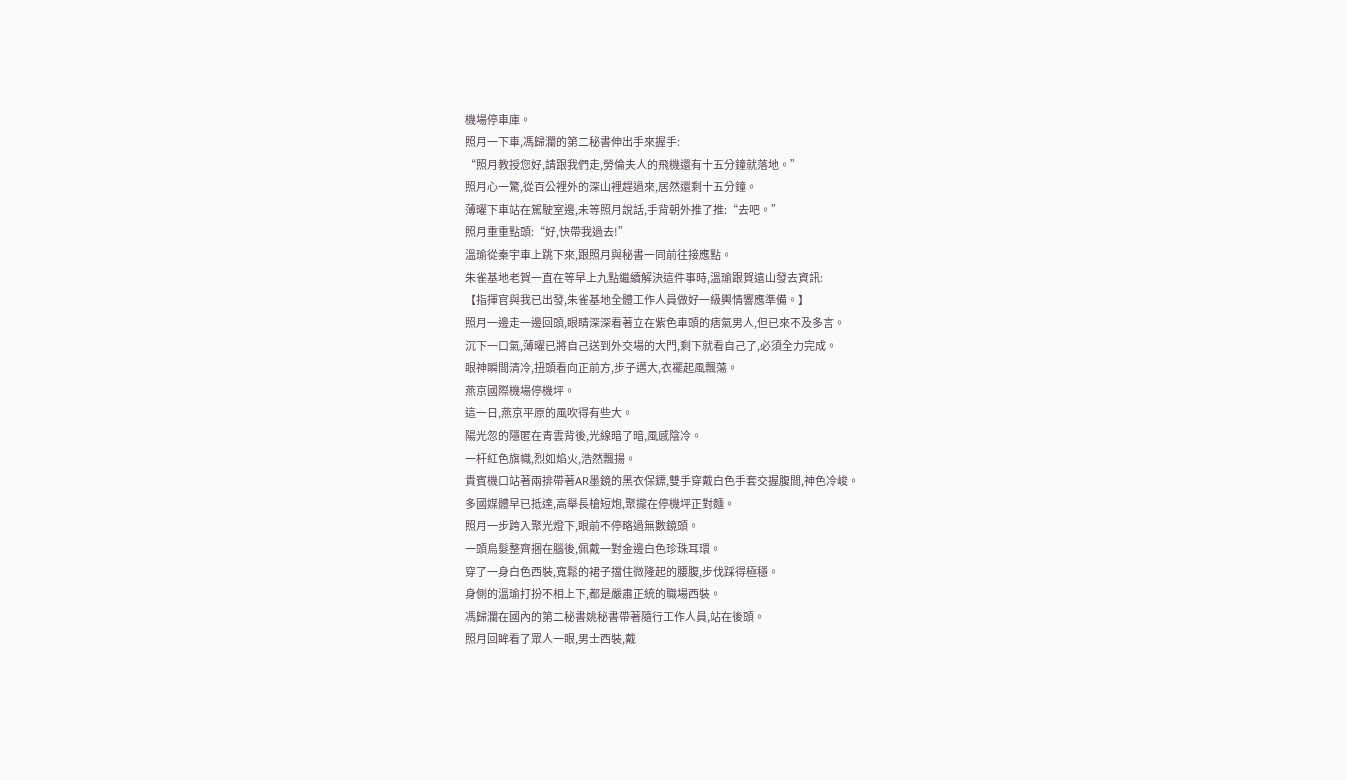機場停車庫。
照月一下車,馮歸瀾的第二秘書伸出手來握手:
“照月教授您好,請跟我們走,勞倫夫人的飛機還有十五分鐘就落地。”
照月心一驚,從百公裡外的深山裡趕過來,居然還剩十五分鐘。
薄曜下車站在駕駛室邊,未等照月說話,手背朝外推了推:“去吧。”
照月重重點頭:“好,快帶我過去!”
溫瑜從秦宇車上跳下來,跟照月與秘書一同前往接應點。
朱雀基地老賀一直在等早上九點繼續解決這件事時,溫瑜跟賀遠山發去資訊:
【指揮官與我已出發,朱雀基地全體工作人員做好一級輿情響應準備。】
照月一邊走一邊回頭,眼睛深深看著立在紫色車頭的痞氣男人,但已來不及多言。
沉下一口氣,薄曜已將自己送到外交場的大門,剩下就看自己了,必須全力完成。
眼神瞬間清冷,扭頭看向正前方,步子邁大,衣襬起風飄蕩。
燕京國際機場停機坪。
這一日,燕京平原的風吹得有些大。
陽光忽的隱匿在青雲背後,光線暗了暗,風感陰冷。
一杆紅色旗幟,烈如焰火,浩然飄揚。
貴賓機口站著兩排帶著AR墨鏡的黑衣保鏢,雙手穿戴白色手套交握腹間,神色冷峻。
多國媒體早已抵達,高舉長槍短炮,聚攏在停機坪正對麵。
照月一步跨入聚光燈下,眼前不停略過無數鏡頭。
一頭烏髮整齊捆在腦後,佩戴一對金邊白色珍珠耳環。
穿了一身白色西裝,寬鬆的裙子擋住微隆起的腰腹,步伐踩得極穩。
身側的溫瑜打扮不相上下,都是嚴肅正統的職場西裝。
馮歸瀾在國內的第二秘書姚秘書帶著隨行工作人員,站在後頭。
照月回眸看了眾人一眼,男士西裝,戴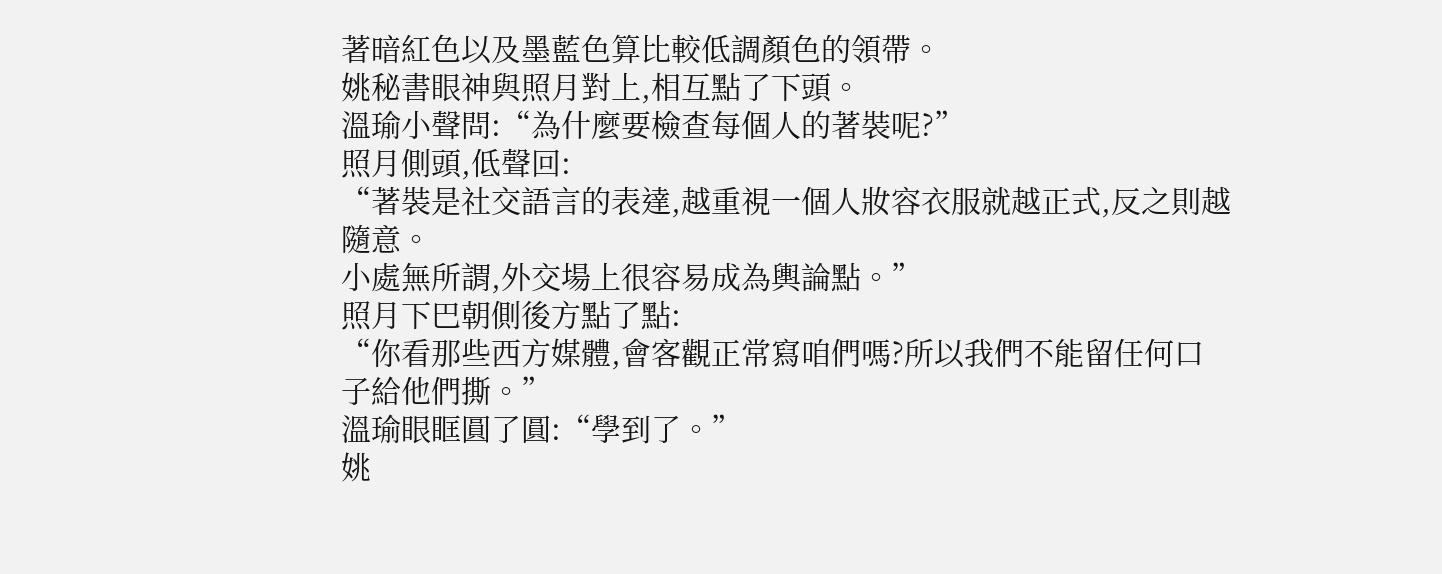著暗紅色以及墨藍色算比較低調顏色的領帶。
姚秘書眼神與照月對上,相互點了下頭。
溫瑜小聲問:“為什麼要檢查每個人的著裝呢?”
照月側頭,低聲回:
“著裝是社交語言的表達,越重視一個人妝容衣服就越正式,反之則越隨意。
小處無所謂,外交場上很容易成為輿論點。”
照月下巴朝側後方點了點:
“你看那些西方媒體,會客觀正常寫咱們嗎?所以我們不能留任何口子給他們撕。”
溫瑜眼眶圓了圓:“學到了。”
姚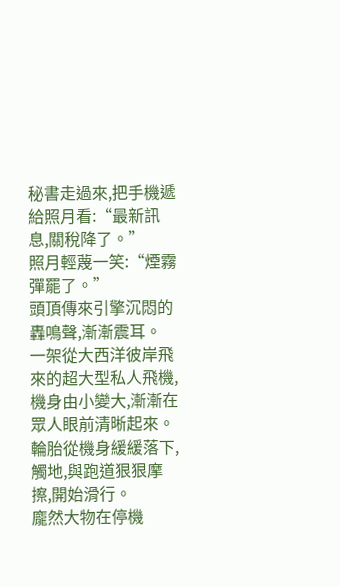秘書走過來,把手機遞給照月看:“最新訊息,關稅降了。”
照月輕蔑一笑:“煙霧彈罷了。”
頭頂傳來引擎沉悶的轟鳴聲,漸漸震耳。
一架從大西洋彼岸飛來的超大型私人飛機,機身由小變大,漸漸在眾人眼前清晰起來。
輪胎從機身緩緩落下,觸地,與跑道狠狠摩擦,開始滑行。
龐然大物在停機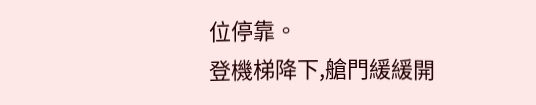位停靠。
登機梯降下,艙門緩緩開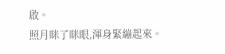啟。
照月眯了眯眼,渾身緊繃起來。